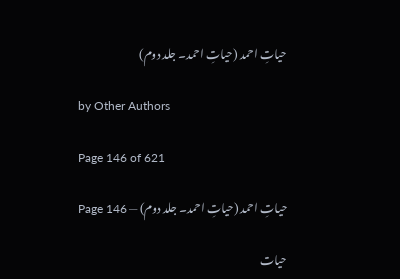حیاتِ احمد (حیاتِ احمد۔ جلد دوم)

by Other Authors

Page 146 of 621

حیاتِ احمد (حیاتِ احمد۔ جلد دوم) — Page 146

حیات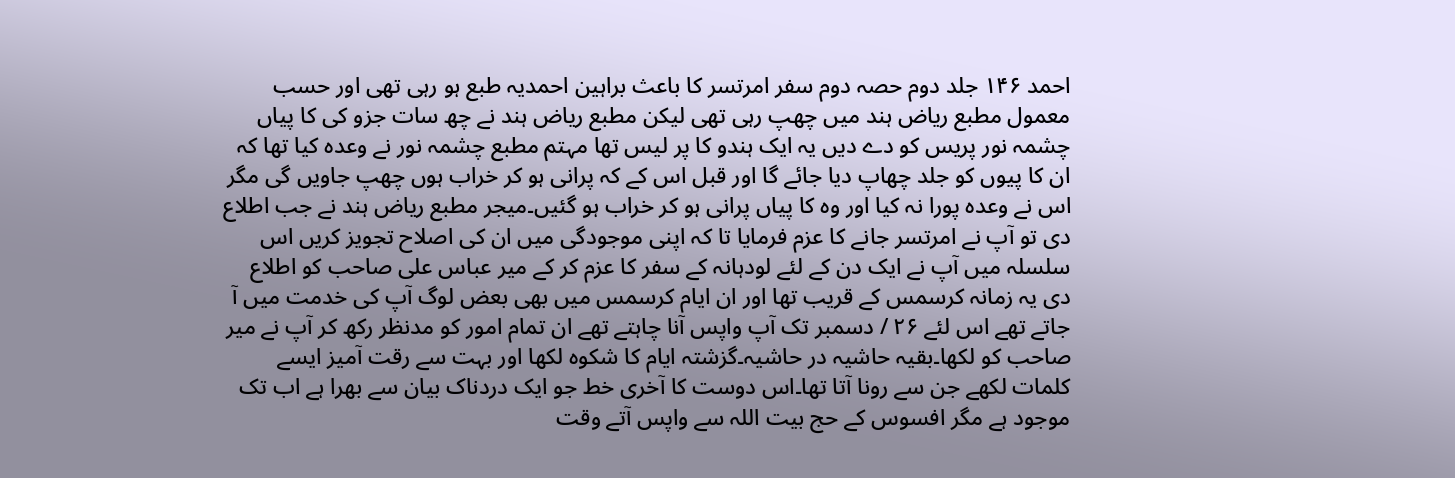احمد ۱۴۶ جلد دوم حصہ دوم سفر امرتسر کا باعث براہین احمدیہ طبع ہو رہی تھی اور حسب معمول مطبع ریاض ہند میں چھپ رہی تھی لیکن مطبع ریاض ہند نے چھ سات جزو کی کا پیاں چشمہ نور پریس کو دے دیں یہ ایک ہندو کا پر لیس تھا مہتم مطبع چشمہ نور نے وعدہ کیا تھا کہ ان کا پیوں کو جلد چھاپ دیا جائے گا اور قبل اس کے کہ پرانی ہو کر خراب ہوں چھپ جاویں گی مگر اس نے وعدہ پورا نہ کیا اور وہ کا پیاں پرانی ہو کر خراب ہو گئیں۔میجر مطبع ریاض ہند نے جب اطلاع دی تو آپ نے امرتسر جانے کا عزم فرمایا تا کہ اپنی موجودگی میں ان کی اصلاح تجویز کریں اس سلسلہ میں آپ نے ایک دن کے لئے لودہانہ کے سفر کا عزم کر کے میر عباس علی صاحب کو اطلاع دی یہ زمانہ کرسمس کے قریب تھا اور ان ایام کرسمس میں بھی بعض لوگ آپ کی خدمت میں آ جاتے تھے اس لئے ۲۶ / دسمبر تک آپ واپس آنا چاہتے تھے ان تمام امور کو مدنظر رکھ کر آپ نے میر صاحب کو لکھا۔بقیہ حاشیہ در حاشیہ۔گزشتہ ایام کا شکوہ لکھا اور بہت سے رقت آمیز ایسے کلمات لکھے جن سے رونا آتا تھا۔اس دوست کا آخری خط جو ایک دردناک بیان سے بھرا ہے اب تک موجود ہے مگر افسوس کے حج بیت اللہ سے واپس آتے وقت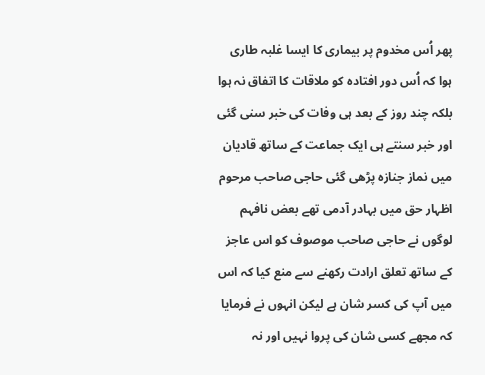پھر اُس مخدوم پر بیماری کا ایسا غلبہ طاری ہوا کہ اُس دور افتادہ کو ملاقات کا اتفاق نہ ہوا بلکہ چند روز کے بعد ہی وفات کی خبر سنی گئی اور خبر سنتے ہی ایک جماعت کے ساتھ قادیان میں نماز جنازہ پڑھی گئی حاجی صاحب مرحوم اظہار حق میں بہادر آدمی تھے بعض نافہم لوگوں نے حاجی صاحب موصوف کو اس عاجز کے ساتھ تعلق ارادت رکھنے سے منع کیا کہ اس میں آپ کی کسر شان ہے لیکن انہوں نے فرمایا کہ مجھے کسی شان کی پروا نہیں اور نہ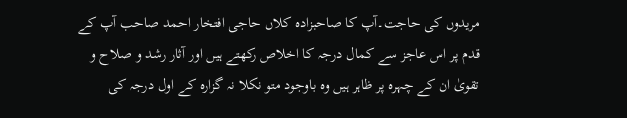مریدوں کی حاجت۔آپ کا صاحبزادہ کلاں حاجی افتخار احمد صاحب آپ کے قدم پر اس عاجز سے کمال درجہ کا اخلاص رکھتے ہیں اور آثار رشد و صلاح و تقویٰ ان کے چہرہ پر ظاہر ہیں وہ باوجود متو نکلا نہ گزارہ کے اول درجہ کی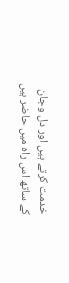خدمت کرتے ہیں اور دل وجان کے ساتھ اس راہ میں حاضر ہیں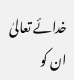خدائے تعالیٰ ان کو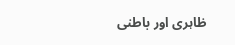ظاہری اور باطنی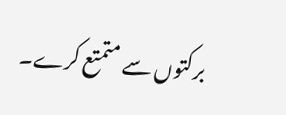برکتوں سے متمتع کرے۔